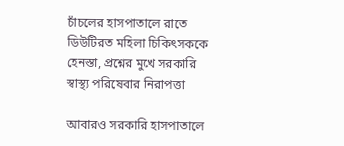চাঁচলের হাসপাতালে রাতে ডিউটিরত মহিলা চিকিৎসককে হেনস্তা, প্রশ্নের মুখে সরকারি স্বাস্থ্য পরিষেবার নিরাপত্তা

আবারও সরকারি হাসপাতালে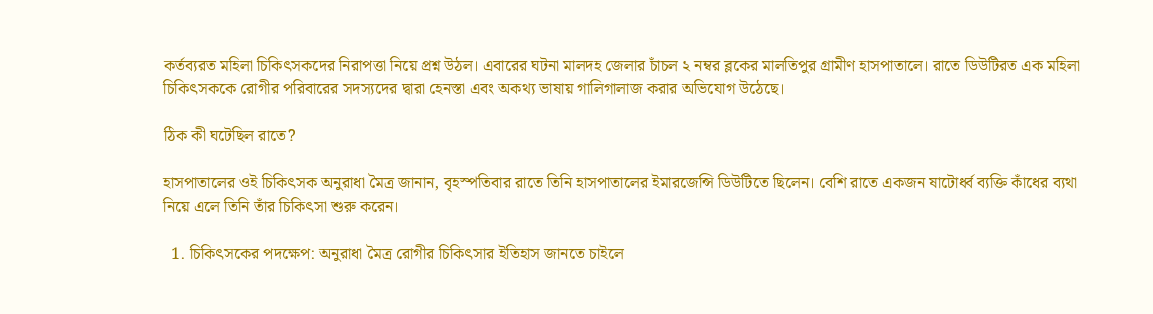কর্তব্যরত মহিলা চিকিৎসকদের নিরাপত্তা নিয়ে প্রশ্ন উঠল। এবারের ঘটনা মালদহ জেলার চাঁচল ২ নম্বর ব্লকের মালতিপুর গ্রামীণ হাসপাতালে। রাতে ডিউটিরত এক মহিলা চিকিৎসককে রোগীর পরিবারের সদস্যদের দ্বারা হেনস্তা এবং অকথ্য ভাষায় গালিগালাজ করার অভিযোগ উঠেছে।

ঠিক কী ঘটেছিল রাতে?

হাসপাতালের ওই চিকিৎসক অনুরাধা মৈত্র জানান, বৃহস্পতিবার রাতে তিনি হাসপাতালের ইমারজেন্সি ডিউটিতে ছিলেন। বেশি রাতে একজন ষাটোর্ধ্ব ব্যক্তি কাঁধের ব্যথা নিয়ে এলে তিনি তাঁর চিকিৎসা শুরু করেন।

  1. চিকিৎসকের পদক্ষেপ: অনুরাধা মৈত্র রোগীর চিকিৎসার ইতিহাস জানতে চাইলে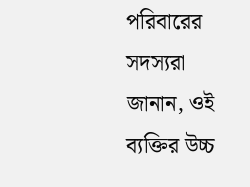পরিবারের সদস্যরা জানান, ওই ব্যক্তির উচ্চ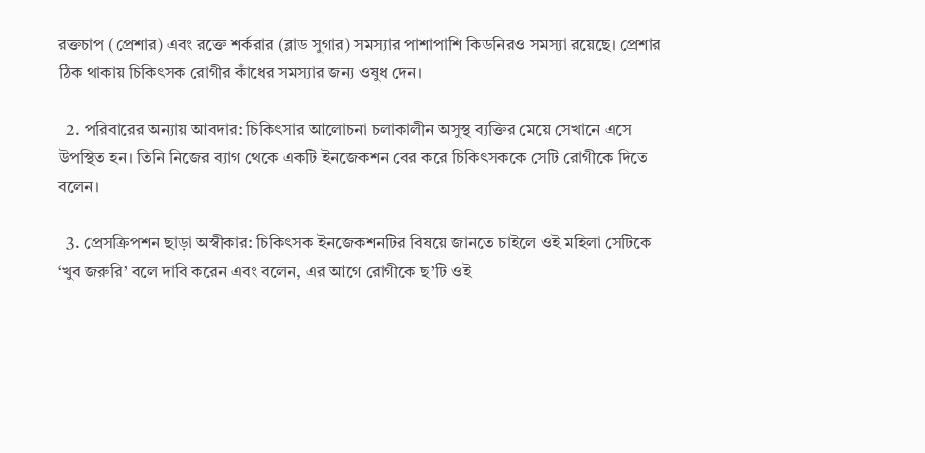রক্তচাপ (প্রেশার) এবং রক্তে শর্করার (ব্লাড সুগার) সমস্যার পাশাপাশি কিডনিরও সমস্যা রয়েছে। প্রেশার ঠিক থাকায় চিকিৎসক রোগীর কাঁধের সমস্যার জন্য ওষুধ দেন।

  2. পরিবারের অন্যায় আবদার: চিকিৎসার আলোচনা চলাকালীন অসুস্থ ব্যক্তির মেয়ে সেখানে এসে উপস্থিত হন। তিনি নিজের ব্যাগ থেকে একটি ইনজেকশন বের করে চিকিৎসককে সেটি রোগীকে দিতে বলেন।

  3. প্রেসক্রিপশন ছাড়া অস্বীকার: চিকিৎসক ইনজেকশনটির বিষয়ে জানতে চাইলে ওই মহিলা সেটিকে ‘খুব জরুরি’ বলে দাবি করেন এবং বলেন, এর আগে রোগীকে ছ’টি ওই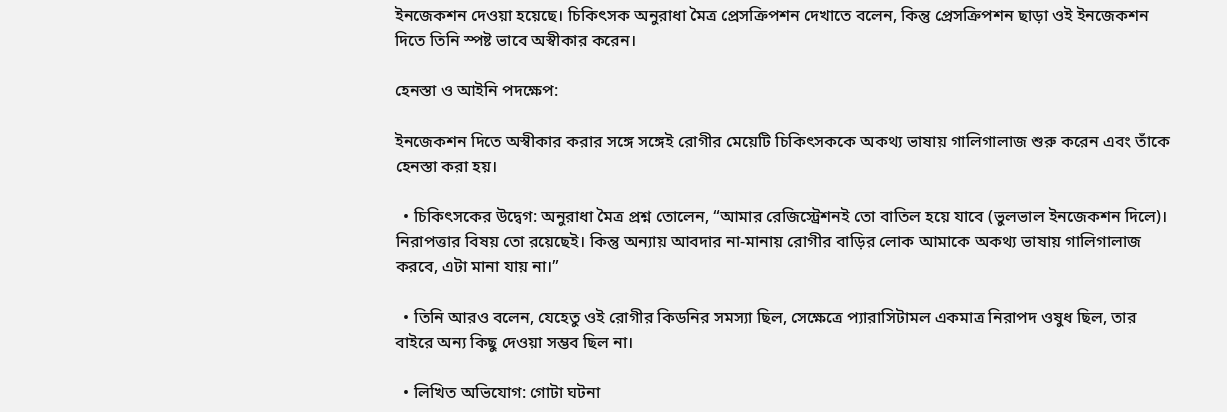ইনজেকশন দেওয়া হয়েছে। চিকিৎসক অনুরাধা মৈত্র প্রেসক্রিপশন দেখাতে বলেন, কিন্তু প্রেসক্রিপশন ছাড়া ওই ইনজেকশন দিতে তিনি স্পষ্ট ভাবে অস্বীকার করেন।

হেনস্তা ও আইনি পদক্ষেপ:

ইনজেকশন দিতে অস্বীকার করার সঙ্গে সঙ্গেই রোগীর মেয়েটি চিকিৎসককে অকথ্য ভাষায় গালিগালাজ শুরু করেন এবং তাঁকে হেনস্তা করা হয়।

  • চিকিৎসকের উদ্বেগ: অনুরাধা মৈত্র প্রশ্ন তোলেন, “আমার রেজিস্ট্রেশনই তো বাতিল হয়ে যাবে (ভুলভাল ইনজেকশন দিলে)। নিরাপত্তার বিষয় তো রয়েছেই। কিন্তু অন্যায় আবদার না-মানায় রোগীর বাড়ির লোক আমাকে অকথ্য ভাষায় গালিগালাজ করবে, এটা মানা যায় না।”

  • তিনি আরও বলেন, যেহেতু ওই রোগীর কিডনির সমস্যা ছিল, সেক্ষেত্রে প্যারাসিটামল একমাত্র নিরাপদ ওষুধ ছিল, তার বাইরে অন্য কিছু দেওয়া সম্ভব ছিল না।

  • লিখিত অভিযোগ: গোটা ঘটনা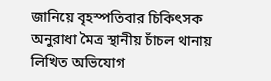জানিয়ে বৃহস্পতিবার চিকিৎসক অনুরাধা মৈত্র স্থানীয় চাঁচল থানায় লিখিত অভিযোগ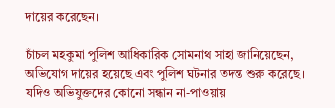দায়ের করেছেন।

চাঁচল মহকুমা পুলিশ আধিকারিক সোমনাথ সাহা জানিয়েছেন, অভিযোগ দায়ের হয়েছে এবং পুলিশ ঘটনার তদন্ত শুরু করেছে। যদিও অভিযুক্তদের কোনো সন্ধান না-পাওয়ায়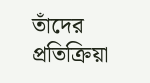তাঁদের প্রতিক্রিয়া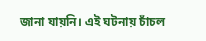জানা যায়নি। এই ঘটনায় চাঁচল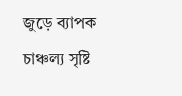জুড়ে ব্যাপক চাঞ্চল্য সৃষ্টি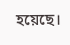হয়েছে।